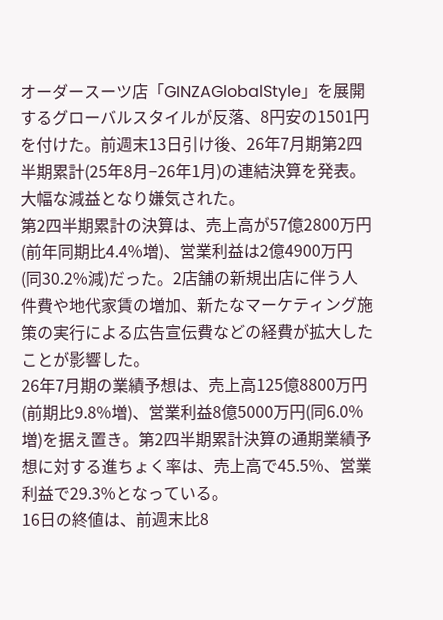オーダースーツ店「GINZAGlobalStyle」を展開するグローバルスタイルが反落、8円安の1501円を付けた。前週末13日引け後、26年7月期第2四半期累計(25年8月−26年1月)の連結決算を発表。大幅な減益となり嫌気された。
第2四半期累計の決算は、売上高が57億2800万円(前年同期比4.4%増)、営業利益は2億4900万円(同30.2%減)だった。2店舗の新規出店に伴う人件費や地代家賃の増加、新たなマーケティング施策の実行による広告宣伝費などの経費が拡大したことが影響した。
26年7月期の業績予想は、売上高125億8800万円(前期比9.8%増)、営業利益8億5000万円(同6.0%増)を据え置き。第2四半期累計決算の通期業績予想に対する進ちょく率は、売上高で45.5%、営業利益で29.3%となっている。
16日の終値は、前週末比8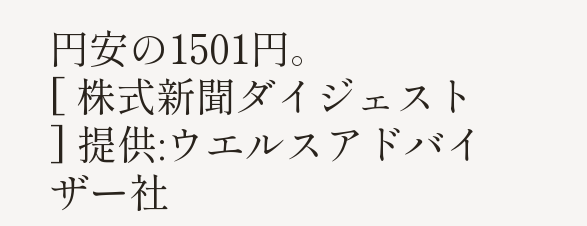円安の1501円。
[ 株式新聞ダイジェスト ] 提供:ウエルスアドバイザー社